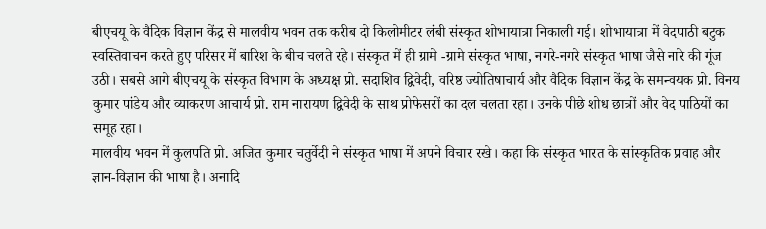बीएचयू के वैदिक विज्ञान केंद्र से मालवीय भवन तक करीब दो किलोमीटर लंबी संस्कृत शोभायात्रा निकाली गई। शोभायात्रा में वेदपाठी बटुक स्वस्तिवाचन करते हुए परिसर में बारिश के बीच चलते रहे। संस्कृत में ही ग्रामे -ग्रामे संस्कृत भाषा, नगरे-नगरे संस्कृत भाषा जैसे नारे की गूंज उठी। सबसे आगे बीएचयू के संस्कृत विभाग के अध्यक्ष प्रो. सदाशिव द्विवेदी, वरिष्ठ ज्योतिषाचार्य और वैदिक विज्ञान केंद्र के समन्वयक प्रो. विनय कुमार पांडेय और व्याकरण आचार्य प्रो. राम नारायण द्विवेदी के साथ प्रोफेसरों का दल चलता रहा। उनके पीछे शोध छात्रों और वेद पाठियों का समूह रहा।
मालवीय भवन में कुलपति प्रो. अजित कुमार चतुर्वेदी ने संस्कृत भाषा में अपने विचार रखे। कहा कि संस्कृत भारत के सांस्कृतिक प्रवाह और ज्ञान-विज्ञान की भाषा है। अनादि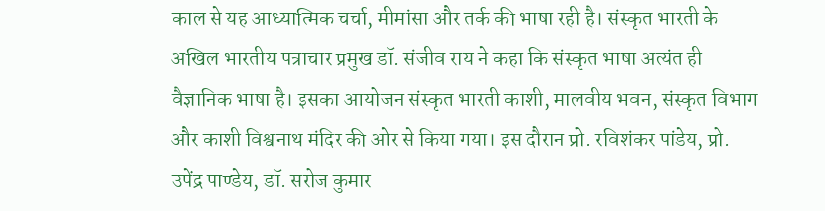काल से यह आध्यात्मिक चर्चा, मीमांसा और तर्क की भाषा रही है। संस्कृत भारती के अखिल भारतीय पत्राचार प्रमुख डॉ. संजीव राय ने कहा कि संस्कृत भाषा अत्यंत ही वैज्ञानिक भाषा है। इसका आयोजन संस्कृत भारती काशी, मालवीय भवन, संस्कृत विभाग और काशी विश्वनाथ मंदिर की ओर से किया गया। इस दौरान प्रो. रविशंकर पांडेय, प्रो. उपेंद्र पाण्डेय, डॉ. सरोज कुमार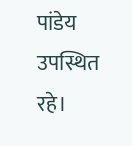पांडेय उपस्थित रहे।